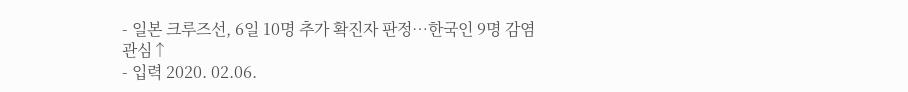- 일본 크루즈선, 6일 10명 추가 확진자 판정…한국인 9명 감염 관심↑
- 입력 2020. 02.06.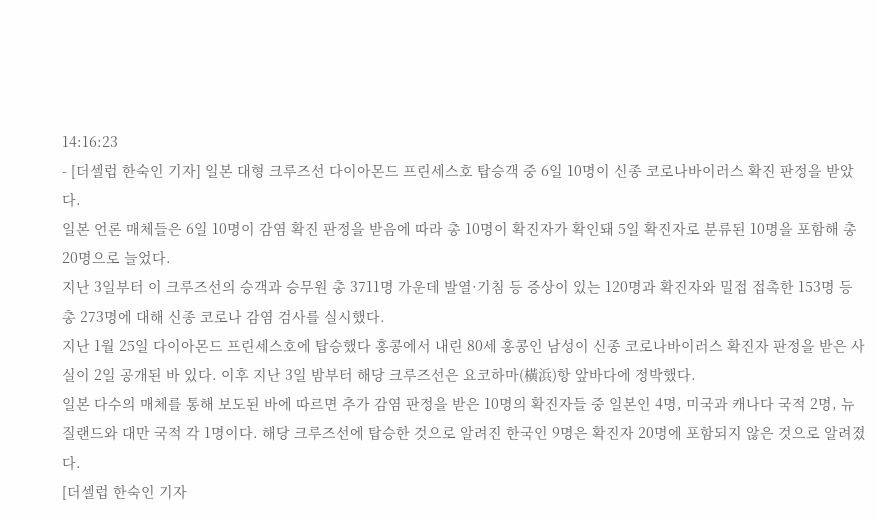14:16:23
- [더셀럽 한숙인 기자] 일본 대형 크루즈선 다이아몬드 프린세스호 탑승객 중 6일 10명이 신종 코로나바이러스 확진 판정을 받았다.
일본 언론 매체들은 6일 10명이 감염 확진 판정을 받음에 따라 총 10명이 확진자가 확인돼 5일 확진자로 분류된 10명을 포함해 총 20명으로 늘었다.
지난 3일부터 이 크루즈선의 승객과 승무원 총 3711명 가운데 발열·기침 등 증상이 있는 120명과 확진자와 밀접 접촉한 153명 등 총 273명에 대해 신종 코로나 감염 검사를 실시했다.
지난 1월 25일 다이아몬드 프린세스호에 탑승했다 홍콩에서 내린 80세 홍콩인 남성이 신종 코로나바이러스 확진자 판정을 받은 사실이 2일 공개된 바 있다. 이후 지난 3일 밤부터 해당 크루즈선은 요코하마(橫浜)항 앞바다에 정박했다.
일본 다수의 매체를 통해 보도된 바에 따르면 추가 감염 판정을 받은 10명의 확진자들 중 일본인 4명, 미국과 캐나다 국적 2명, 뉴질랜드와 대만 국적 각 1명이다. 해당 크루즈선에 탑승한 것으로 알려진 한국인 9명은 확진자 20명에 포함되지 않은 것으로 알려졌다.
[더셀럽 한숙인 기자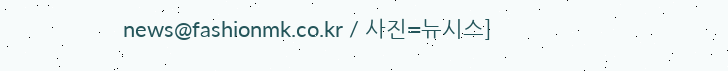news@fashionmk.co.kr / 사진=뉴시스]